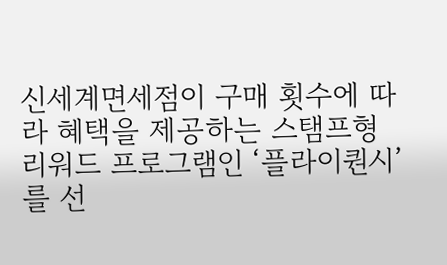신세계면세점이 구매 횟수에 따라 혜택을 제공하는 스탬프형 리워드 프로그램인 ‘플라이퀀시’를 선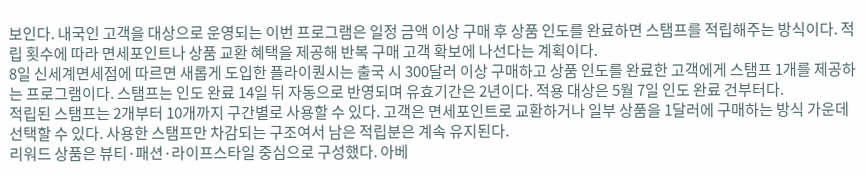보인다. 내국인 고객을 대상으로 운영되는 이번 프로그램은 일정 금액 이상 구매 후 상품 인도를 완료하면 스탬프를 적립해주는 방식이다. 적립 횟수에 따라 면세포인트나 상품 교환 혜택을 제공해 반복 구매 고객 확보에 나선다는 계획이다.
8일 신세계면세점에 따르면 새롭게 도입한 플라이퀀시는 출국 시 300달러 이상 구매하고 상품 인도를 완료한 고객에게 스탬프 1개를 제공하는 프로그램이다. 스탬프는 인도 완료 14일 뒤 자동으로 반영되며 유효기간은 2년이다. 적용 대상은 5월 7일 인도 완료 건부터다.
적립된 스탬프는 2개부터 10개까지 구간별로 사용할 수 있다. 고객은 면세포인트로 교환하거나 일부 상품을 1달러에 구매하는 방식 가운데 선택할 수 있다. 사용한 스탬프만 차감되는 구조여서 남은 적립분은 계속 유지된다.
리워드 상품은 뷰티·패션·라이프스타일 중심으로 구성했다. 아베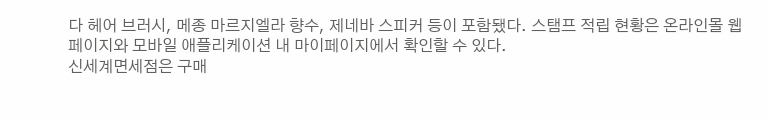다 헤어 브러시, 메종 마르지엘라 향수, 제네바 스피커 등이 포함됐다. 스탬프 적립 현황은 온라인몰 웹페이지와 모바일 애플리케이션 내 마이페이지에서 확인할 수 있다.
신세계면세점은 구매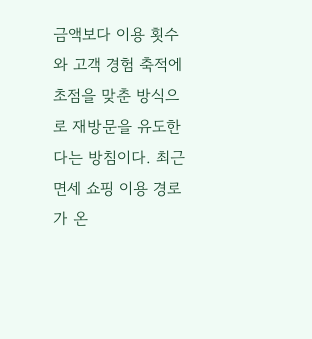금액보다 이용 횟수와 고객 경험 축적에 초점을 맞춘 방식으로 재방문을 유도한다는 방침이다. 최근 면세 쇼핑 이용 경로가 온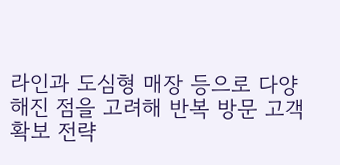라인과 도심형 매장 등으로 다양해진 점을 고려해 반복 방문 고객 확보 전략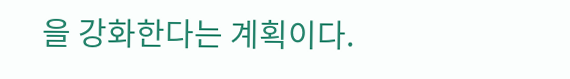을 강화한다는 계획이다.